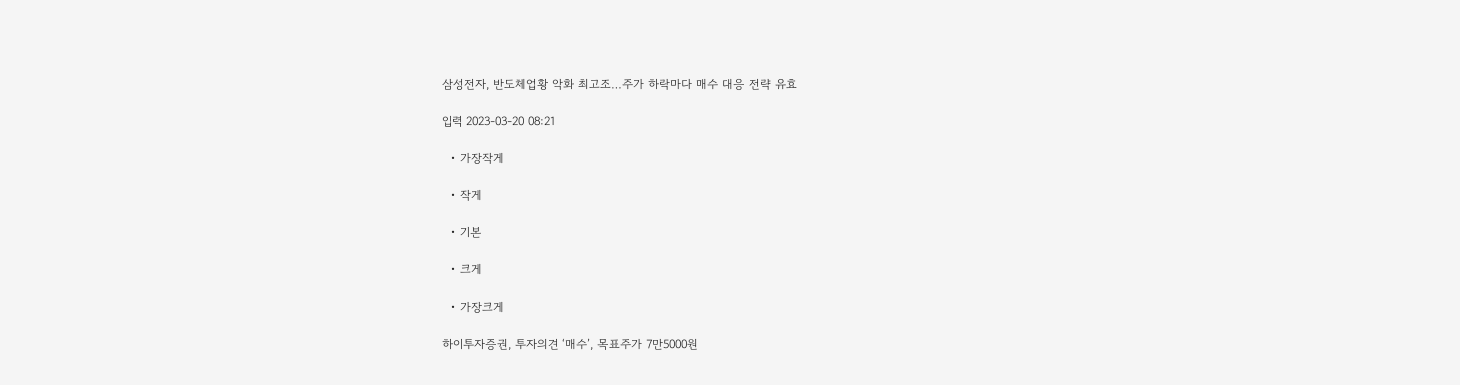삼성전자, 반도체업황 악화 최고조…주가 하락마다 매수 대응 전략 유효

입력 2023-03-20 08:21

  • 가장작게

  • 작게

  • 기본

  • 크게

  • 가장크게

하이투자증권, 투자의견 ‘매수’, 목표주가 7만5000원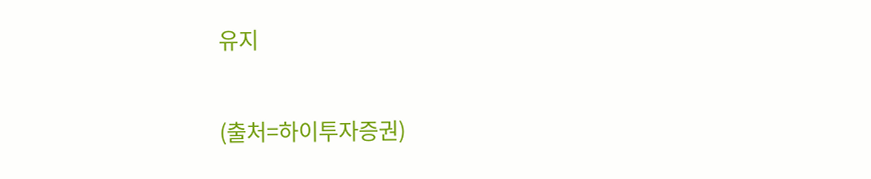유지

(출처=하이투자증권)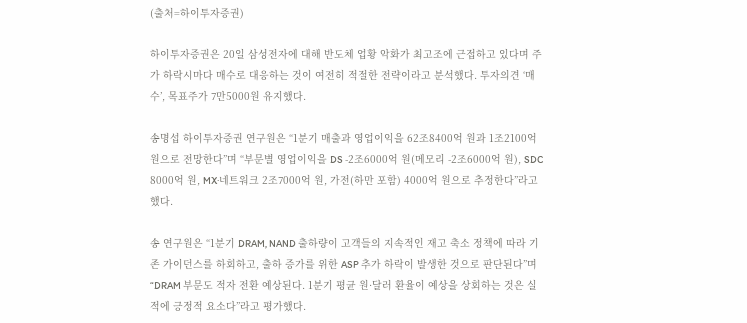(출처=하이투자증권)

하이투자증권은 20일 삼성전자에 대해 반도체 업황 악화가 최고조에 근접하고 있다며 주가 하락시마다 매수로 대응하는 것이 여전히 적절한 전략이라고 분석했다. 투자의견 ‘매수’, 목표주가 7만5000원 유지했다.

송명섭 하이투자증권 연구원은 “1분기 매출과 영업이익을 62조8400억 원과 1조2100억 원으로 전망한다”며 “부문별 영업이익을 DS -2조6000억 원(메모리 -2조6000억 원), SDC 8000억 원, MX·네트워크 2조7000억 원, 가전(하만 포함) 4000억 원으로 추정한다”라고 했다.

송 연구원은 “1분기 DRAM, NAND 출하량이 고객들의 지속적인 재고 축소 정책에 따라 기존 가이던스를 하회하고, 출하 증가를 위한 ASP 추가 하락이 발생한 것으로 판단된다”며 “DRAM 부문도 적자 전환 예상된다. 1분기 평균 원·달러 환율이 예상을 상회하는 것은 실적에 긍정적 요소다”라고 평가했다.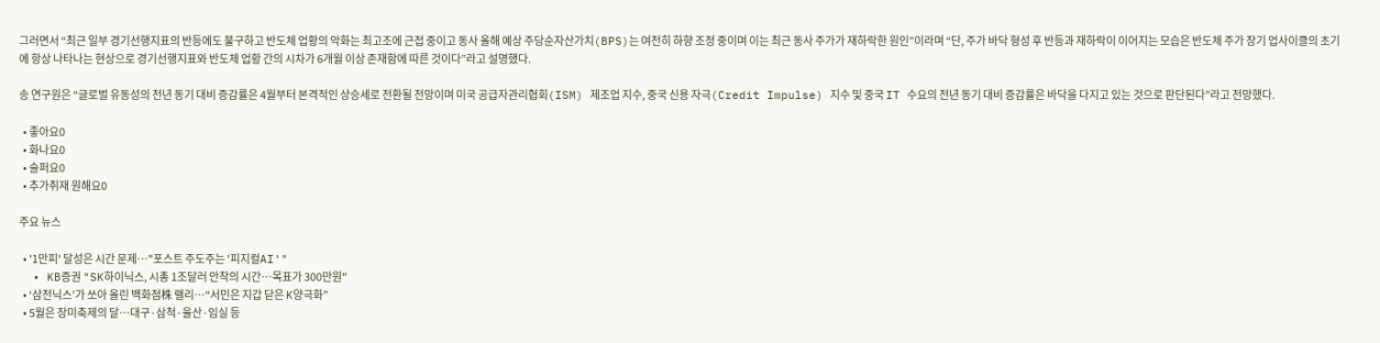그러면서 “최근 일부 경기선행지표의 반등에도 불구하고 반도체 업황의 악화는 최고조에 근접 중이고 동사 올해 예상 주당순자산가치(BPS)는 여전히 하향 조정 중이며 이는 최근 동사 주가가 재하락한 원인”이라며 “단, 주가 바닥 형성 후 반등과 재하락이 이어지는 모습은 반도체 주가 장기 업사이클의 초기에 항상 나타나는 현상으로 경기선행지표와 반도체 업황 간의 시차가 6개월 이상 존재함에 따른 것이다”라고 설명했다.

송 연구원은 “글로벌 유동성의 전년 동기 대비 증감률은 4월부터 본격적인 상승세로 전환될 전망이며 미국 공급자관리협회(ISM) 제조업 지수, 중국 신용 자극(Credit Impulse) 지수 및 중국 IT 수요의 전년 동기 대비 증감률은 바닥을 다지고 있는 것으로 판단된다”라고 전망했다.

  • 좋아요0
  • 화나요0
  • 슬퍼요0
  • 추가취재 원해요0

주요 뉴스

  • '1만피' 달성은 시간 문제…"포스트 주도주는 '피지컬AI'"
  • KB증권 "SK하이닉스, 시총 1조달러 안착의 시간…목표가 300만원"
  • ‘삼전닉스’가 쏘아 올린 백화점株 랠리⋯“서민은 지갑 닫은 K양극화”
  • 5월은 장미축제의 달…대구·삼척·울산·임실 등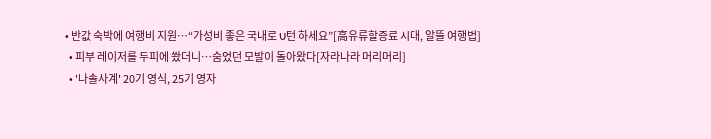• 반값 숙박에 여행비 지원⋯“가성비 좋은 국내로 U턴 하세요”[高유류할증료 시대, 알뜰 여행법]
  • 피부 레이저를 두피에 쐈더니…숨었던 모발이 돌아왔다[자라나라 머리머리]
  • '나솔사계' 20기 영식, 25기 영자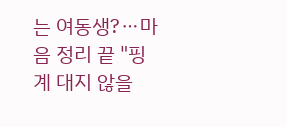는 여동생?⋯마음 정리 끝 "핑계 대지 않을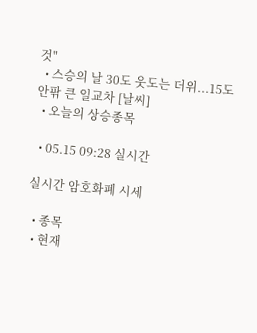것"
  • 스승의 날 30도 웃도는 더위...15도 안팎 큰 일교차 [날씨]
  • 오늘의 상승종목

  • 05.15 09:28 실시간

실시간 암호화폐 시세

  • 종목
  • 현재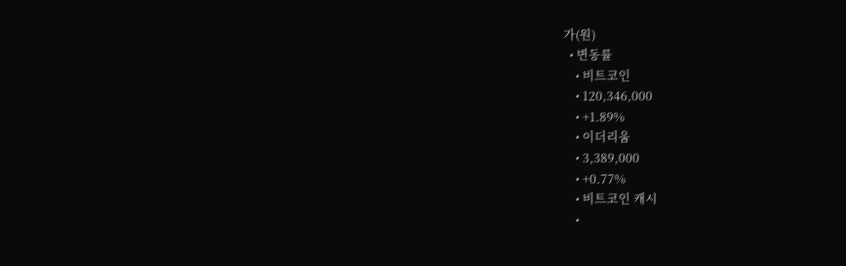가(원)
  • 변동률
    • 비트코인
    • 120,346,000
    • +1.89%
    • 이더리움
    • 3,389,000
    • +0.77%
    • 비트코인 캐시
    •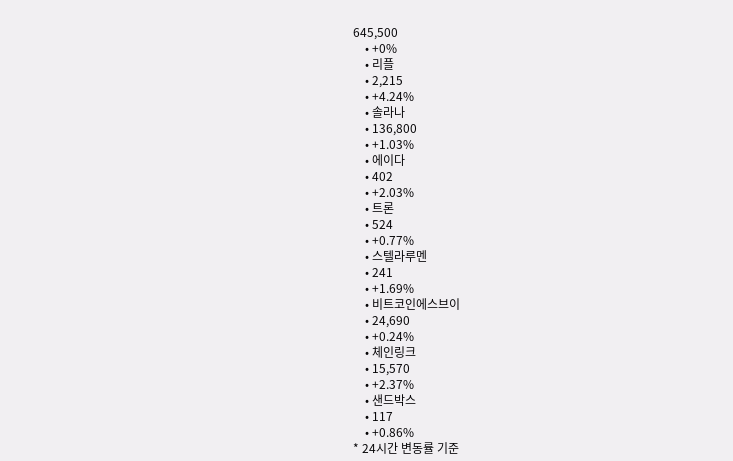645,500
    • +0%
    • 리플
    • 2,215
    • +4.24%
    • 솔라나
    • 136,800
    • +1.03%
    • 에이다
    • 402
    • +2.03%
    • 트론
    • 524
    • +0.77%
    • 스텔라루멘
    • 241
    • +1.69%
    • 비트코인에스브이
    • 24,690
    • +0.24%
    • 체인링크
    • 15,570
    • +2.37%
    • 샌드박스
    • 117
    • +0.86%
* 24시간 변동률 기준